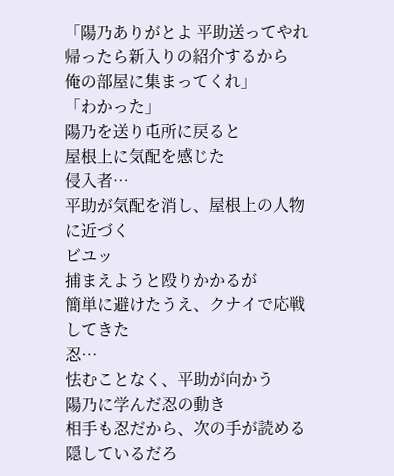「陽乃ありがとよ 平助送ってやれ
帰ったら新入りの紹介するから
俺の部屋に集まってくれ」
「わかった」
陽乃を送り屯所に戻ると
屋根上に気配を感じた
侵入者…
平助が気配を消し、屋根上の人物に近づく
ビユッ
捕まえようと殴りかかるが
簡単に避けたうえ、クナイで応戦してきた
忍…
怯むことなく、平助が向かう
陽乃に学んだ忍の動き
相手も忍だから、次の手が読める
隠しているだろ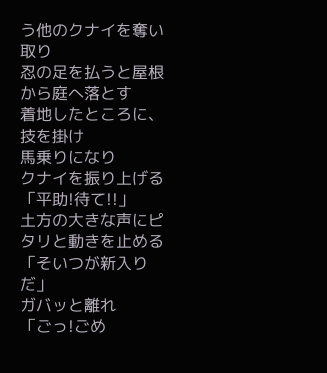う他のクナイを奪い取り
忍の足を払うと屋根から庭へ落とす
着地したところに、技を掛け
馬乗りになり
クナイを振り上げる
「平助!待て!!」
土方の大きな声にピタリと動きを止める
「そいつが新入りだ」
ガバッと離れ
「ごっ!ごめ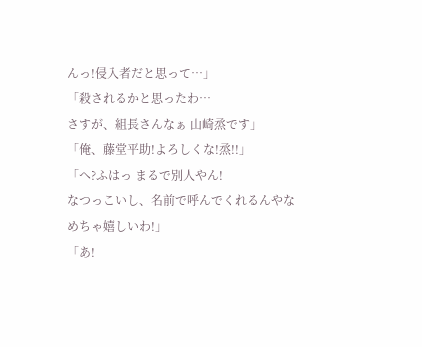んっ!侵入者だと思って…」
「殺されるかと思ったわ…
さすが、組長さんなぁ 山崎烝です」
「俺、藤堂平助!よろしくな!烝!!」
「へ?ふはっ まるで別人やん!
なつっこいし、名前で呼んでくれるんやな
めちゃ嬉しいわ!」
「あ!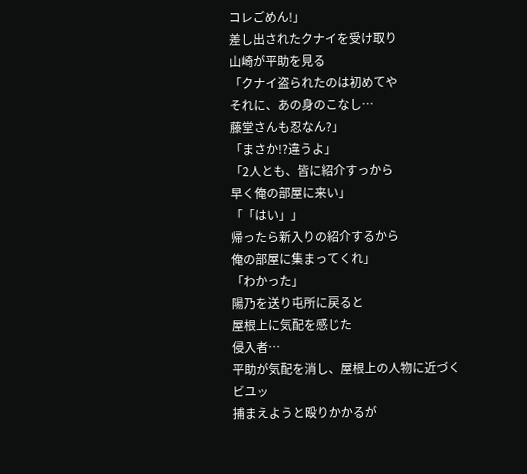コレごめん!」
差し出されたクナイを受け取り
山崎が平助を見る
「クナイ盗られたのは初めてや
それに、あの身のこなし…
藤堂さんも忍なん?」
「まさか!?違うよ」
「2人とも、皆に紹介すっから
早く俺の部屋に来い」
「「はい」」
帰ったら新入りの紹介するから
俺の部屋に集まってくれ」
「わかった」
陽乃を送り屯所に戻ると
屋根上に気配を感じた
侵入者…
平助が気配を消し、屋根上の人物に近づく
ビユッ
捕まえようと殴りかかるが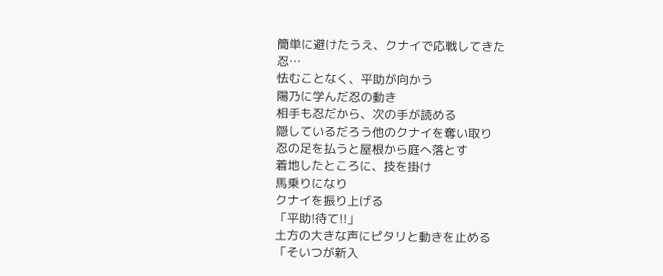簡単に避けたうえ、クナイで応戦してきた
忍…
怯むことなく、平助が向かう
陽乃に学んだ忍の動き
相手も忍だから、次の手が読める
隠しているだろう他のクナイを奪い取り
忍の足を払うと屋根から庭へ落とす
着地したところに、技を掛け
馬乗りになり
クナイを振り上げる
「平助!待て!!」
土方の大きな声にピタリと動きを止める
「そいつが新入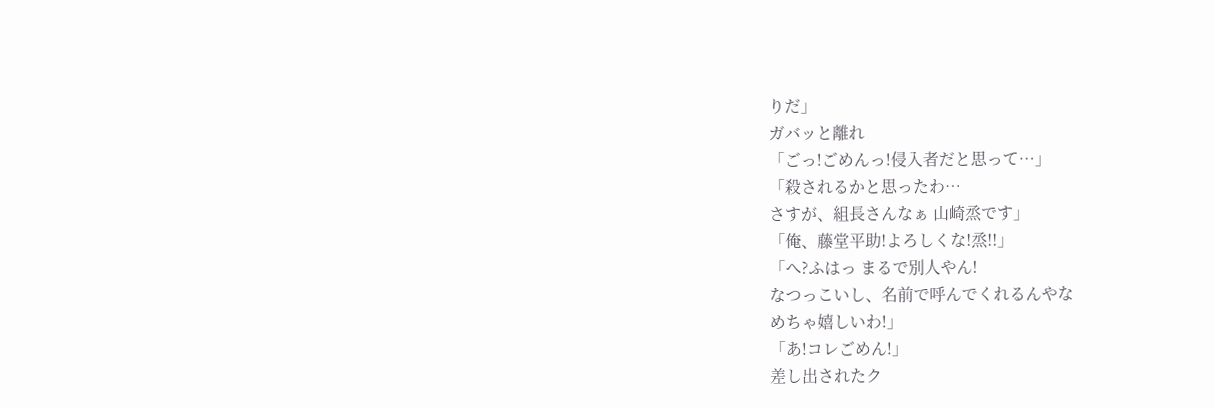りだ」
ガバッと離れ
「ごっ!ごめんっ!侵入者だと思って…」
「殺されるかと思ったわ…
さすが、組長さんなぁ 山崎烝です」
「俺、藤堂平助!よろしくな!烝!!」
「へ?ふはっ まるで別人やん!
なつっこいし、名前で呼んでくれるんやな
めちゃ嬉しいわ!」
「あ!コレごめん!」
差し出されたク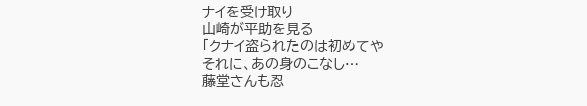ナイを受け取り
山崎が平助を見る
「クナイ盗られたのは初めてや
それに、あの身のこなし…
藤堂さんも忍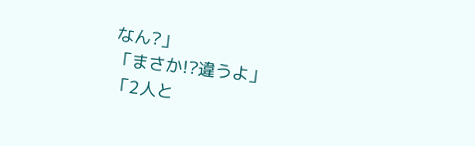なん?」
「まさか!?違うよ」
「2人と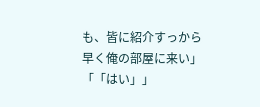も、皆に紹介すっから
早く俺の部屋に来い」
「「はい」」